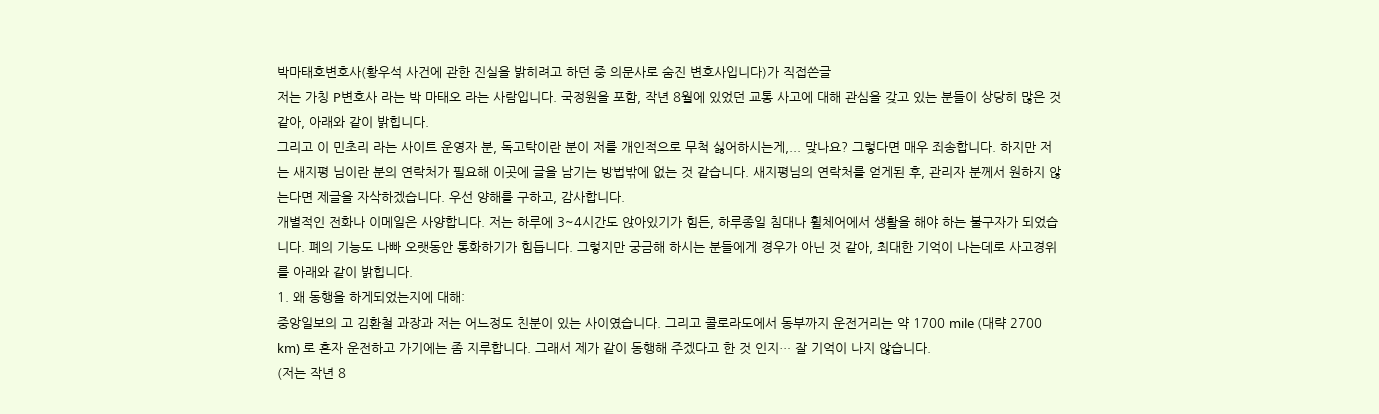박마태호변호사(황우석 사건에 관한 진실을 밝히려고 하던 중 의문사로 숨진 변호사입니다)가 직접쓴글
저는 가칭 P변호사 라는 박 마태오 라는 사람입니다. 국정원을 포함, 작년 8월에 있었던 교통 사고에 대해 관심을 갖고 있는 분들이 상당히 많은 것 같아, 아래와 같이 밝힙니다.
그리고 이 민초리 라는 사이트 운영자 분, 독고탁이란 분이 저를 개인적으로 무척 싫어하시는게,... 맞나요? 그렇다면 매우 죄송합니다. 하지만 저는 새지평 님이란 분의 연락처가 필요해 이곳에 글을 남기는 방법밖에 없는 것 같습니다. 새지평님의 연락처를 얻게된 후, 관리자 분께서 원하지 않는다면 제글을 자삭하겠습니다. 우선 양해를 구하고, 감사합니다.
개별적인 전화나 이메일은 사양합니다. 저는 하루에 3~4시간도 앉아있기가 힘든, 하루종일 침대나 휠체어에서 생활을 해야 하는 불구자가 되었습니다. 폐의 기능도 나빠 오랫동안 통화하기가 힘듭니다. 그렇지만 궁금해 하시는 분들에게 경우가 아닌 것 같아, 최대한 기억이 나는데로 사고경위를 아래와 같이 밝힙니다.
1. 왜 동행을 하게되었는지에 대해:
중앙일보의 고 김환철 과장과 저는 어느정도 친분이 있는 사이였습니다. 그리고 콜로라도에서 동부까지 운전거리는 약 1700 mile (대략 2700 km) 로 혼자 운전하고 가기에는 좀 지루합니다. 그래서 제가 같이 동행해 주겠다고 한 것 인지… 잘 기억이 나지 않습니다.
(저는 작년 8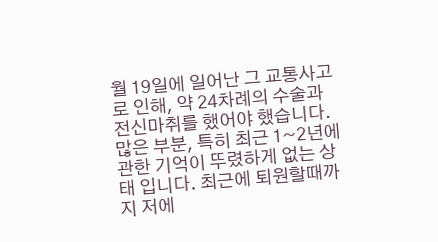월 19일에 일어난 그 교통사고로 인해, 약 24차례의 수술과 전신마취를 했어야 했습니다. 많은 부분, 특히 최근 1~2년에 관한 기억이 뚜렸하게 없는 상태 입니다. 최근에 퇴원할때까지 저에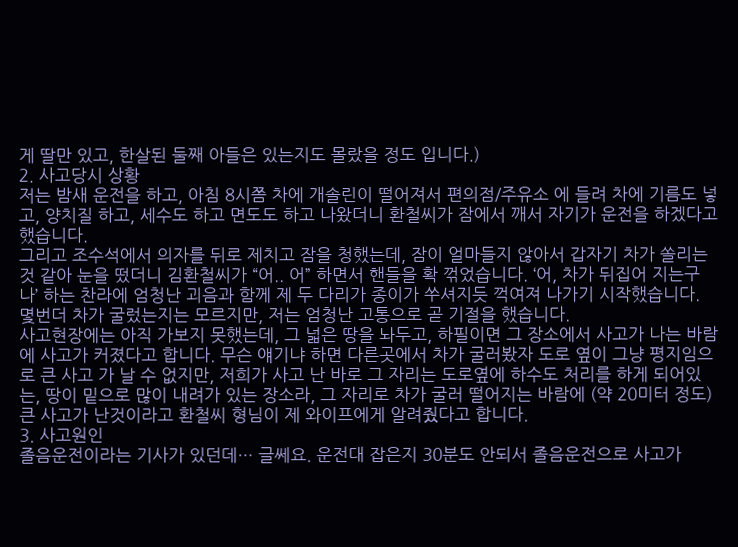게 딸만 있고, 한살된 둘째 아들은 있는지도 몰랐을 정도 입니다.)
2. 사고당시 상황
저는 밤새 운전을 하고, 아침 8시쯤 차에 개솔린이 떨어져서 편의점/주유소 에 들려 차에 기름도 넣고, 양치질 하고, 세수도 하고 면도도 하고 나왔더니 환철씨가 잠에서 깨서 자기가 운전을 하겠다고 했습니다.
그리고 조수석에서 의자를 뒤로 제치고 잠을 청했는데, 잠이 얼마들지 않아서 갑자기 차가 쏠리는 것 같아 눈을 떴더니 김환철씨가 “어.. 어” 하면서 핸들을 확 꺾었습니다. ‘어, 차가 뒤집어 지는구나’ 하는 찬라에 엄청난 괴음과 함께 제 두 다리가 종이가 쑤셔지듯 꺽여져 나가기 시작했습니다. 몇번더 차가 굴렀는지는 모르지만, 저는 엄청난 고통으로 곧 기절을 했습니다.
사고현장에는 아직 가보지 못했는데, 그 넓은 땅을 놔두고, 하필이면 그 장소에서 사고가 나는 바람에 사고가 커졌다고 합니다. 무슨 얘기냐 하면 다른곳에서 차가 굴러봤자 도로 옆이 그냥 평지임으로 큰 사고 가 날 수 없지만, 저희가 사고 난 바로 그 자리는 도로옆에 하수도 처리를 하게 되어있는, 땅이 밑으로 많이 내려가 있는 장소라, 그 자리로 차가 굴러 떨어지는 바람에 (약 20미터 정도) 큰 사고가 난것이라고 환철씨 형님이 제 와이프에게 알려줬다고 합니다.
3. 사고원인
졸음운전이라는 기사가 있던데… 글쎄요. 운전대 잡은지 30분도 안되서 졸음운전으로 사고가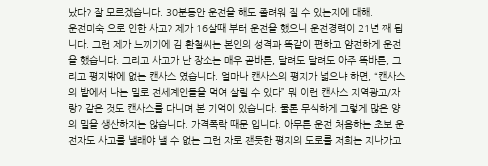났다? 잘 모르겠습니다. 30분동안 운전을 해도 졸려워 질 수 있는지에 대해.
운전미숙 으로 인한 사고? 제가 16살때 부터 운전을 했으니 운전경력이 21년 째 됩니다. 그런 제가 느끼기에 김 환철씨는 본인의 성격과 똑같이 편하고 얌전하게 운전을 했습니다. 그리고 사고가 난 장소는 매우 곧바른, 달려도 달려도 아주 똑바른, 그리고 평지밖에 없는 캔사스 였습니다. 얼마나 캔사스의 평지가 넓으냐 하면, “캔사스의 밭에서 나는 밀로 전세계인들을 먹여 살릴 수 있다” 뭐 이런 캔사스 지역광고/자랑? 같은 것도 캔사스를 다니며 본 기억이 있습니다. 물론 무식하게 그렇게 많은 양의 밀을 생산하지는 않습니다. 가격폭락 때문 입니다. 아무튼 운전 처음하는 초보 운전자도 사고를 낼래야 낼 수 없는 그런 자로 잰듯한 평지의 도로를 저희는 지나가고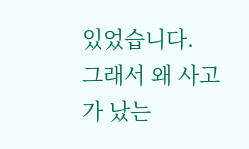있었습니다.
그래서 왜 사고가 났는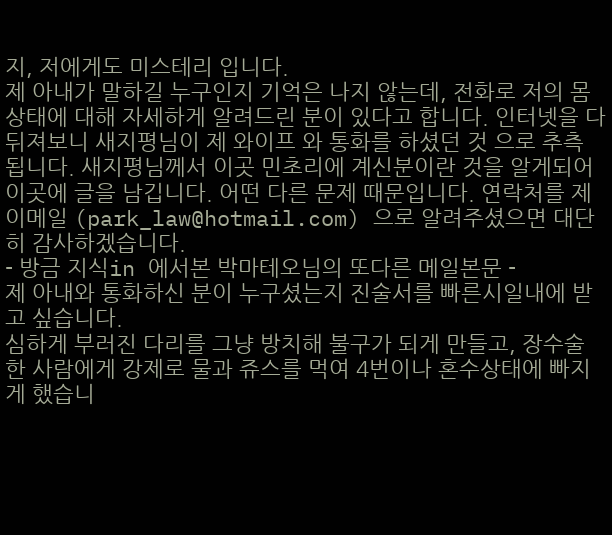지, 저에게도 미스테리 입니다.
제 아내가 말하길 누구인지 기억은 나지 않는데, 전화로 저의 몸상태에 대해 자세하게 알려드린 분이 있다고 합니다. 인터넷을 다 뒤져보니 새지평님이 제 와이프 와 통화를 하셨던 것 으로 추측 됩니다. 새지평님께서 이곳 민초리에 계신분이란 것을 알게되어 이곳에 글을 남깁니다. 어떤 다른 문제 때문입니다. 연락처를 제 이메일 (park_law@hotmail.com) 으로 알려주셨으면 대단히 감사하겠습니다.
- 방금 지식in 에서본 박마테오님의 또다른 메일본문 -
제 아내와 통화하신 분이 누구셨는지 진술서를 빠른시일내에 받고 싶습니다.
심하게 부러진 다리를 그냥 방치해 불구가 되게 만들고, 장수술 한 사람에게 강제로 물과 쥬스를 먹여 4번이나 혼수상태에 빠지게 했습니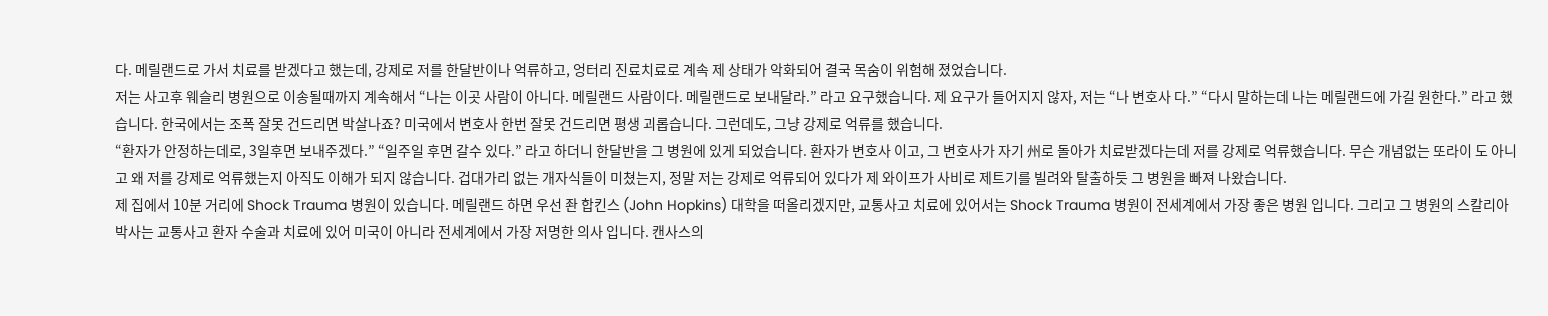다. 메릴랜드로 가서 치료를 받겠다고 했는데, 강제로 저를 한달반이나 억류하고, 엉터리 진료치료로 계속 제 상태가 악화되어 결국 목숨이 위험해 졌었습니다.
저는 사고후 웨슬리 병원으로 이송될때까지 계속해서 “나는 이곳 사람이 아니다. 메릴랜드 사람이다. 메릴랜드로 보내달라.” 라고 요구했습니다. 제 요구가 들어지지 않자, 저는 “나 변호사 다.” “다시 말하는데 나는 메릴랜드에 가길 원한다.” 라고 했습니다. 한국에서는 조폭 잘못 건드리면 박살나죠? 미국에서 변호사 한번 잘못 건드리면 평생 괴롭습니다. 그런데도, 그냥 강제로 억류를 했습니다.
“환자가 안정하는데로, 3일후면 보내주겠다.” “일주일 후면 갈수 있다.” 라고 하더니 한달반을 그 병원에 있게 되었습니다. 환자가 변호사 이고, 그 변호사가 자기 州로 돌아가 치료받겠다는데 저를 강제로 억류했습니다. 무슨 개념없는 또라이 도 아니고 왜 저를 강제로 억류했는지 아직도 이해가 되지 않습니다. 겁대가리 없는 개자식들이 미쳤는지, 정말 저는 강제로 억류되어 있다가 제 와이프가 사비로 제트기를 빌려와 탈출하듯 그 병원을 빠져 나왔습니다.
제 집에서 10분 거리에 Shock Trauma 병원이 있습니다. 메릴랜드 하면 우선 좐 합킨스 (John Hopkins) 대학을 떠올리겠지만, 교통사고 치료에 있어서는 Shock Trauma 병원이 전세계에서 가장 좋은 병원 입니다. 그리고 그 병원의 스칼리아 박사는 교통사고 환자 수술과 치료에 있어 미국이 아니라 전세계에서 가장 저명한 의사 입니다. 캔사스의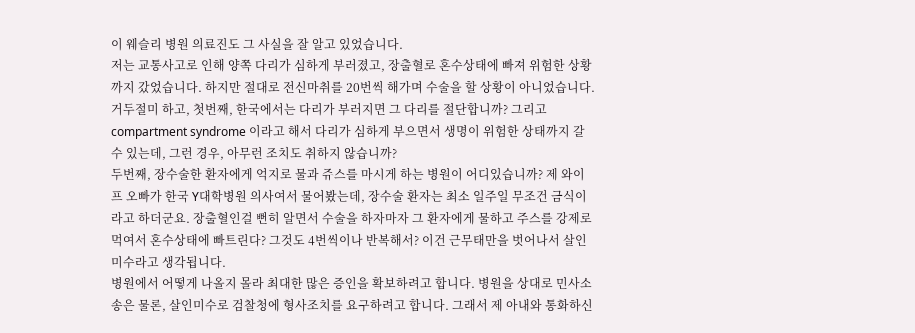이 웨슬리 병원 의료진도 그 사실을 잘 알고 있었습니다.
저는 교통사고로 인해 양쪽 다리가 심하게 부러졌고, 장출혈로 혼수상태에 빠져 위험한 상황까지 갔었습니다. 하지만 절대로 전신마취를 20번씩 해가며 수술을 할 상황이 아니었습니다.
거두절미 하고, 첫번째, 한국에서는 다리가 부러지면 그 다리를 절단합니까? 그리고 compartment syndrome 이라고 해서 다리가 심하게 부으면서 생명이 위험한 상태까지 갈수 있는데, 그런 경우, 아무런 조치도 취하지 않습니까?
두번째, 장수술한 환자에게 억지로 물과 쥬스를 마시게 하는 병원이 어디있습니까? 제 와이프 오빠가 한국 Y대학병원 의사여서 물어봤는데, 장수술 환자는 최소 일주일 무조건 금식이라고 하더군요. 장출혈인걸 뻔히 알면서 수술을 하자마자 그 환자에게 물하고 주스를 강제로 먹여서 혼수상태에 빠트린다? 그것도 4번씩이나 반복해서? 이건 근무태만을 벗어나서 살인미수라고 생각됩니다.
병원에서 어떻게 나올지 몰라 최대한 많은 증인을 확보하려고 합니다. 병원을 상대로 민사소송은 물론, 살인미수로 검찰청에 형사조치를 요구하려고 합니다. 그래서 제 아내와 통화하신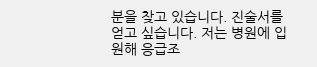분을 찾고 있습니다. 진술서를 얻고 싶습니다. 저는 병원에 입원해 응급조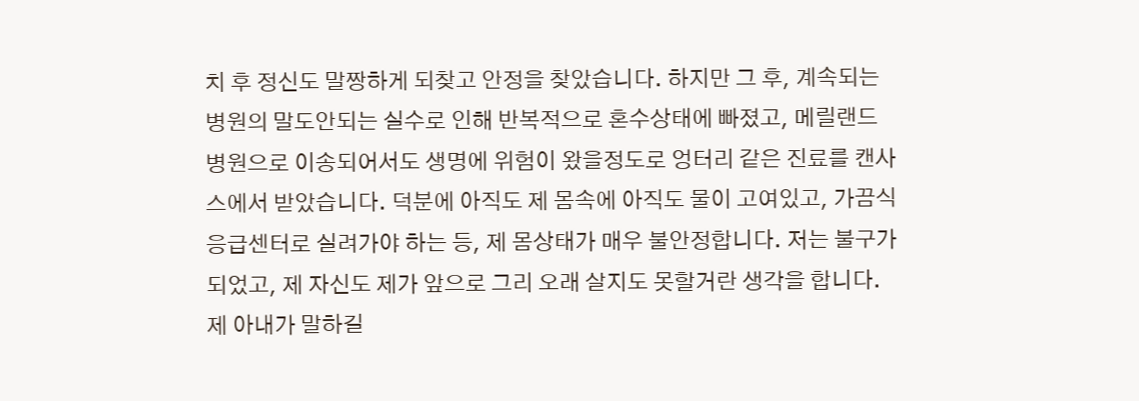치 후 정신도 말짱하게 되찾고 안정을 찾았습니다. 하지만 그 후, 계속되는 병원의 말도안되는 실수로 인해 반복적으로 혼수상태에 빠졌고, 메릴랜드 병원으로 이송되어서도 생명에 위험이 왔을정도로 엉터리 같은 진료를 캔사스에서 받았습니다. 덕분에 아직도 제 몸속에 아직도 물이 고여있고, 가끔식 응급센터로 실려가야 하는 등, 제 몸상태가 매우 불안정합니다. 저는 불구가 되었고, 제 자신도 제가 앞으로 그리 오래 살지도 못할거란 생각을 합니다.
제 아내가 말하길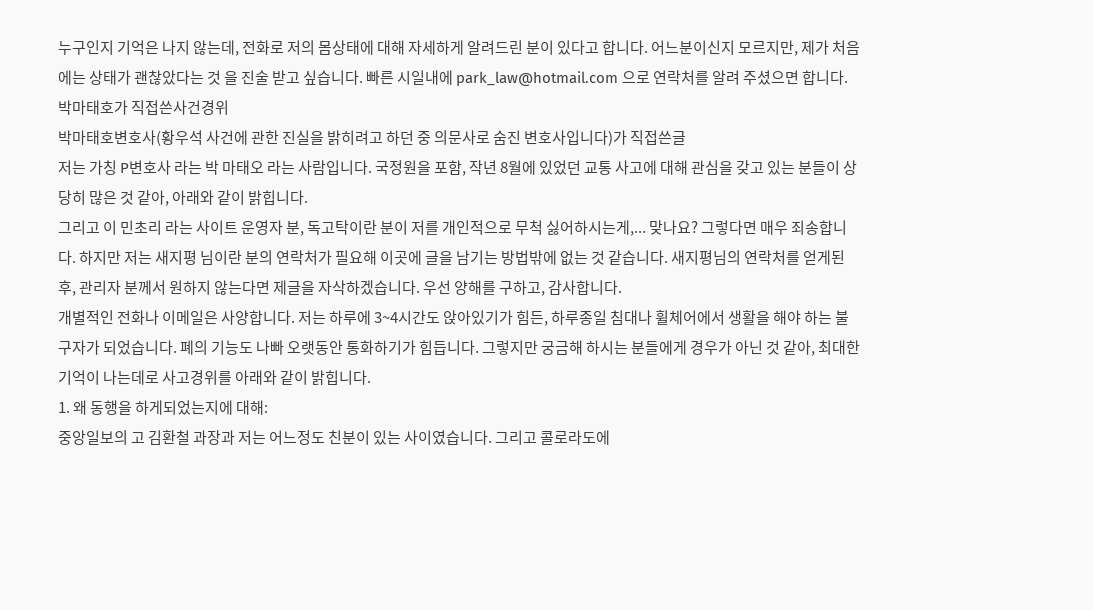누구인지 기억은 나지 않는데, 전화로 저의 몸상태에 대해 자세하게 알려드린 분이 있다고 합니다. 어느분이신지 모르지만, 제가 처음에는 상태가 괜찮았다는 것 을 진술 받고 싶습니다. 빠른 시일내에 park_law@hotmail.com 으로 연락처를 알려 주셨으면 합니다.
박마태호가 직접쓴사건경위
박마태호변호사(황우석 사건에 관한 진실을 밝히려고 하던 중 의문사로 숨진 변호사입니다)가 직접쓴글
저는 가칭 P변호사 라는 박 마태오 라는 사람입니다. 국정원을 포함, 작년 8월에 있었던 교통 사고에 대해 관심을 갖고 있는 분들이 상당히 많은 것 같아, 아래와 같이 밝힙니다.
그리고 이 민초리 라는 사이트 운영자 분, 독고탁이란 분이 저를 개인적으로 무척 싫어하시는게,... 맞나요? 그렇다면 매우 죄송합니다. 하지만 저는 새지평 님이란 분의 연락처가 필요해 이곳에 글을 남기는 방법밖에 없는 것 같습니다. 새지평님의 연락처를 얻게된 후, 관리자 분께서 원하지 않는다면 제글을 자삭하겠습니다. 우선 양해를 구하고, 감사합니다.
개별적인 전화나 이메일은 사양합니다. 저는 하루에 3~4시간도 앉아있기가 힘든, 하루종일 침대나 휠체어에서 생활을 해야 하는 불구자가 되었습니다. 폐의 기능도 나빠 오랫동안 통화하기가 힘듭니다. 그렇지만 궁금해 하시는 분들에게 경우가 아닌 것 같아, 최대한 기억이 나는데로 사고경위를 아래와 같이 밝힙니다.
1. 왜 동행을 하게되었는지에 대해:
중앙일보의 고 김환철 과장과 저는 어느정도 친분이 있는 사이였습니다. 그리고 콜로라도에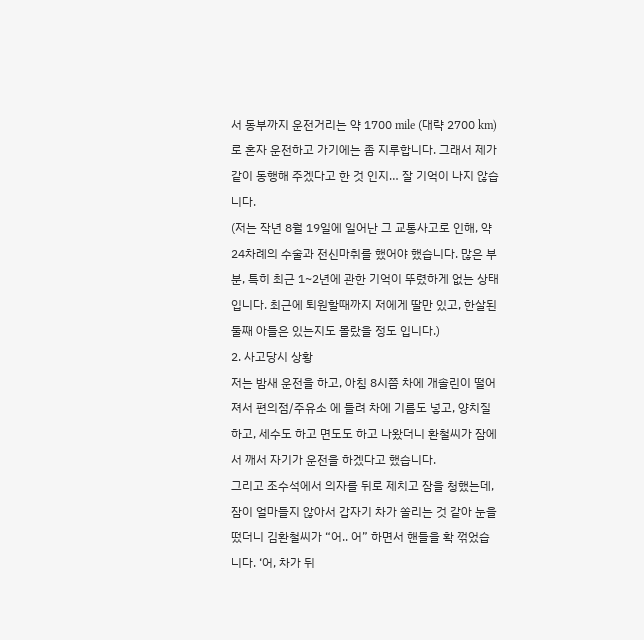서 동부까지 운전거리는 약 1700 mile (대략 2700 km) 로 혼자 운전하고 가기에는 좀 지루합니다. 그래서 제가 같이 동행해 주겠다고 한 것 인지… 잘 기억이 나지 않습니다.
(저는 작년 8월 19일에 일어난 그 교통사고로 인해, 약 24차례의 수술과 전신마취를 했어야 했습니다. 많은 부분, 특히 최근 1~2년에 관한 기억이 뚜렸하게 없는 상태 입니다. 최근에 퇴원할때까지 저에게 딸만 있고, 한살된 둘째 아들은 있는지도 몰랐을 정도 입니다.)
2. 사고당시 상황
저는 밤새 운전을 하고, 아침 8시쯤 차에 개솔린이 떨어져서 편의점/주유소 에 들려 차에 기름도 넣고, 양치질 하고, 세수도 하고 면도도 하고 나왔더니 환철씨가 잠에서 깨서 자기가 운전을 하겠다고 했습니다.
그리고 조수석에서 의자를 뒤로 제치고 잠을 청했는데, 잠이 얼마들지 않아서 갑자기 차가 쏠리는 것 같아 눈을 떴더니 김환철씨가 “어.. 어” 하면서 핸들을 확 꺾었습니다. ‘어, 차가 뒤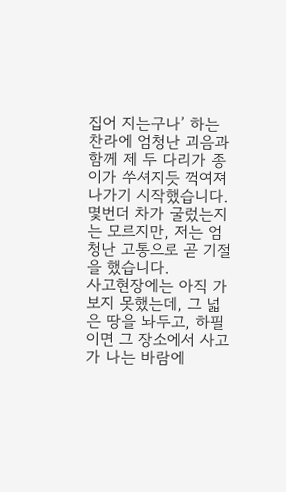집어 지는구나’ 하는 찬라에 엄청난 괴음과 함께 제 두 다리가 종이가 쑤셔지듯 꺽여져 나가기 시작했습니다. 몇번더 차가 굴렀는지는 모르지만, 저는 엄청난 고통으로 곧 기절을 했습니다.
사고현장에는 아직 가보지 못했는데, 그 넓은 땅을 놔두고, 하필이면 그 장소에서 사고가 나는 바람에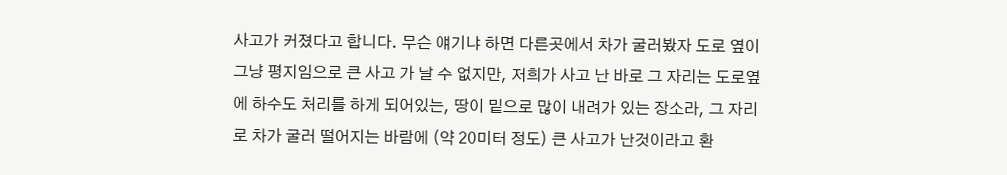사고가 커졌다고 합니다. 무슨 얘기냐 하면 다른곳에서 차가 굴러봤자 도로 옆이 그냥 평지임으로 큰 사고 가 날 수 없지만, 저희가 사고 난 바로 그 자리는 도로옆에 하수도 처리를 하게 되어있는, 땅이 밑으로 많이 내려가 있는 장소라, 그 자리로 차가 굴러 떨어지는 바람에 (약 20미터 정도) 큰 사고가 난것이라고 환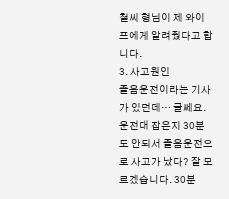철씨 형님이 제 와이프에게 알려줬다고 합니다.
3. 사고원인
졸음운전이라는 기사가 있던데… 글쎄요. 운전대 잡은지 30분도 안되서 졸음운전으로 사고가 났다? 잘 모르겠습니다. 30분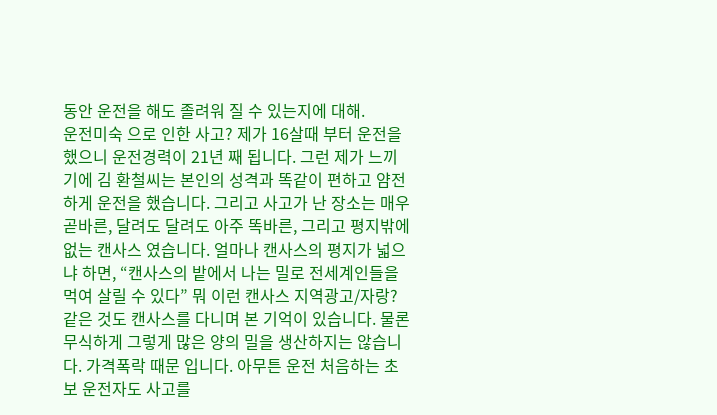동안 운전을 해도 졸려워 질 수 있는지에 대해.
운전미숙 으로 인한 사고? 제가 16살때 부터 운전을 했으니 운전경력이 21년 째 됩니다. 그런 제가 느끼기에 김 환철씨는 본인의 성격과 똑같이 편하고 얌전하게 운전을 했습니다. 그리고 사고가 난 장소는 매우 곧바른, 달려도 달려도 아주 똑바른, 그리고 평지밖에 없는 캔사스 였습니다. 얼마나 캔사스의 평지가 넓으냐 하면, “캔사스의 밭에서 나는 밀로 전세계인들을 먹여 살릴 수 있다” 뭐 이런 캔사스 지역광고/자랑? 같은 것도 캔사스를 다니며 본 기억이 있습니다. 물론 무식하게 그렇게 많은 양의 밀을 생산하지는 않습니다. 가격폭락 때문 입니다. 아무튼 운전 처음하는 초보 운전자도 사고를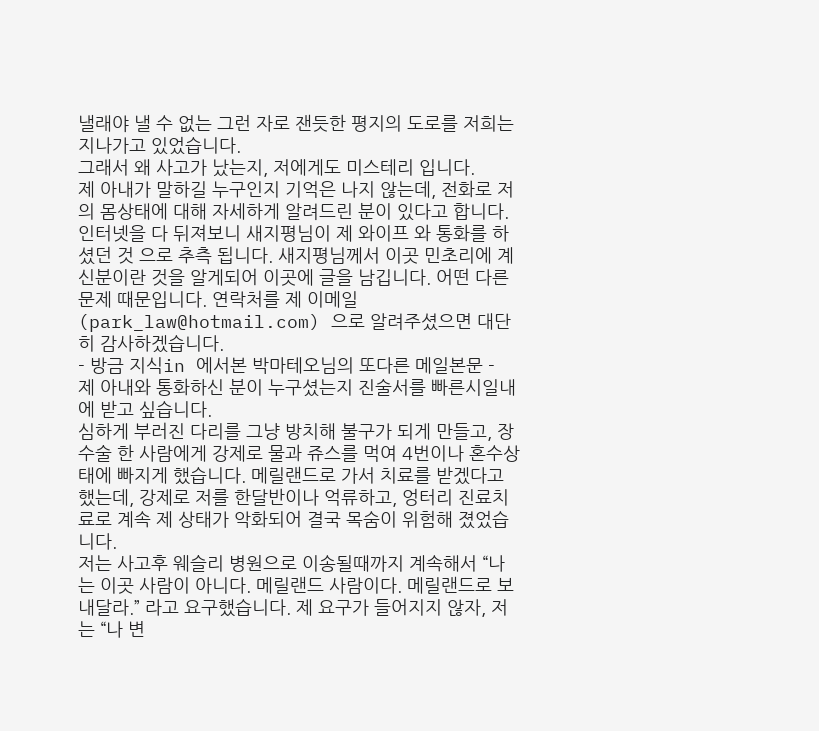낼래야 낼 수 없는 그런 자로 잰듯한 평지의 도로를 저희는 지나가고 있었습니다.
그래서 왜 사고가 났는지, 저에게도 미스테리 입니다.
제 아내가 말하길 누구인지 기억은 나지 않는데, 전화로 저의 몸상태에 대해 자세하게 알려드린 분이 있다고 합니다. 인터넷을 다 뒤져보니 새지평님이 제 와이프 와 통화를 하셨던 것 으로 추측 됩니다. 새지평님께서 이곳 민초리에 계신분이란 것을 알게되어 이곳에 글을 남깁니다. 어떤 다른 문제 때문입니다. 연락처를 제 이메일 (park_law@hotmail.com) 으로 알려주셨으면 대단히 감사하겠습니다.
- 방금 지식in 에서본 박마테오님의 또다른 메일본문 -
제 아내와 통화하신 분이 누구셨는지 진술서를 빠른시일내에 받고 싶습니다.
심하게 부러진 다리를 그냥 방치해 불구가 되게 만들고, 장수술 한 사람에게 강제로 물과 쥬스를 먹여 4번이나 혼수상태에 빠지게 했습니다. 메릴랜드로 가서 치료를 받겠다고 했는데, 강제로 저를 한달반이나 억류하고, 엉터리 진료치료로 계속 제 상태가 악화되어 결국 목숨이 위험해 졌었습니다.
저는 사고후 웨슬리 병원으로 이송될때까지 계속해서 “나는 이곳 사람이 아니다. 메릴랜드 사람이다. 메릴랜드로 보내달라.” 라고 요구했습니다. 제 요구가 들어지지 않자, 저는 “나 변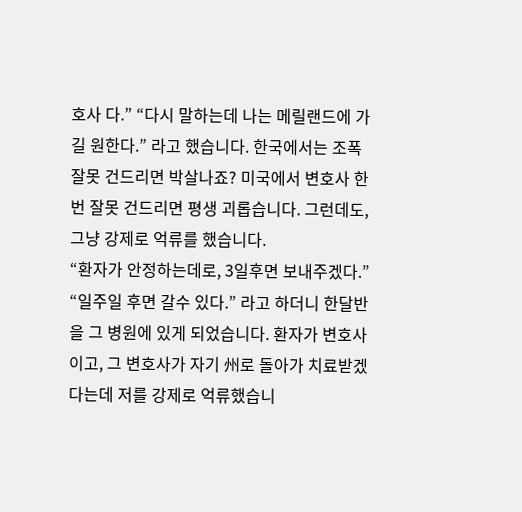호사 다.” “다시 말하는데 나는 메릴랜드에 가길 원한다.” 라고 했습니다. 한국에서는 조폭 잘못 건드리면 박살나죠? 미국에서 변호사 한번 잘못 건드리면 평생 괴롭습니다. 그런데도, 그냥 강제로 억류를 했습니다.
“환자가 안정하는데로, 3일후면 보내주겠다.” “일주일 후면 갈수 있다.” 라고 하더니 한달반을 그 병원에 있게 되었습니다. 환자가 변호사 이고, 그 변호사가 자기 州로 돌아가 치료받겠다는데 저를 강제로 억류했습니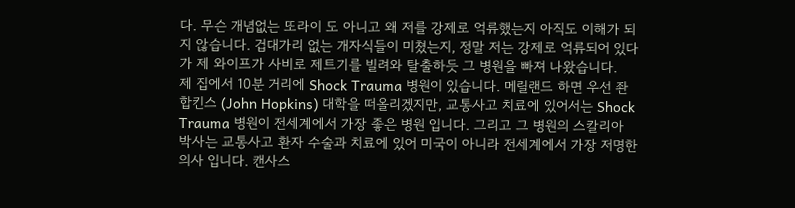다. 무슨 개념없는 또라이 도 아니고 왜 저를 강제로 억류했는지 아직도 이해가 되지 않습니다. 겁대가리 없는 개자식들이 미쳤는지, 정말 저는 강제로 억류되어 있다가 제 와이프가 사비로 제트기를 빌려와 탈출하듯 그 병원을 빠져 나왔습니다.
제 집에서 10분 거리에 Shock Trauma 병원이 있습니다. 메릴랜드 하면 우선 좐 합킨스 (John Hopkins) 대학을 떠올리겠지만, 교통사고 치료에 있어서는 Shock Trauma 병원이 전세계에서 가장 좋은 병원 입니다. 그리고 그 병원의 스칼리아 박사는 교통사고 환자 수술과 치료에 있어 미국이 아니라 전세계에서 가장 저명한 의사 입니다. 캔사스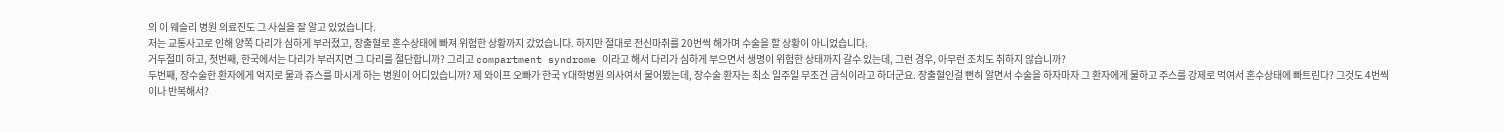의 이 웨슬리 병원 의료진도 그 사실을 잘 알고 있었습니다.
저는 교통사고로 인해 양쪽 다리가 심하게 부러졌고, 장출혈로 혼수상태에 빠져 위험한 상황까지 갔었습니다. 하지만 절대로 전신마취를 20번씩 해가며 수술을 할 상황이 아니었습니다.
거두절미 하고, 첫번째, 한국에서는 다리가 부러지면 그 다리를 절단합니까? 그리고 compartment syndrome 이라고 해서 다리가 심하게 부으면서 생명이 위험한 상태까지 갈수 있는데, 그런 경우, 아무런 조치도 취하지 않습니까?
두번째, 장수술한 환자에게 억지로 물과 쥬스를 마시게 하는 병원이 어디있습니까? 제 와이프 오빠가 한국 Y대학병원 의사여서 물어봤는데, 장수술 환자는 최소 일주일 무조건 금식이라고 하더군요. 장출혈인걸 뻔히 알면서 수술을 하자마자 그 환자에게 물하고 주스를 강제로 먹여서 혼수상태에 빠트린다? 그것도 4번씩이나 반복해서?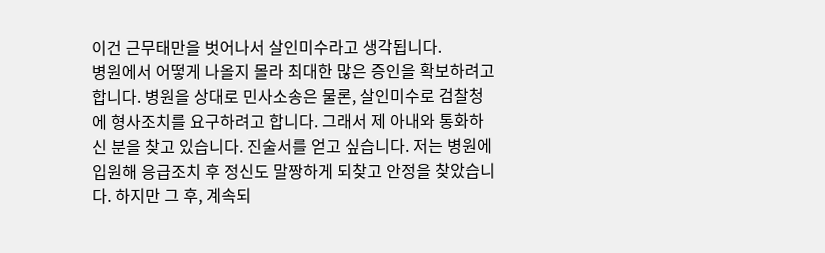이건 근무태만을 벗어나서 살인미수라고 생각됩니다.
병원에서 어떻게 나올지 몰라 최대한 많은 증인을 확보하려고 합니다. 병원을 상대로 민사소송은 물론, 살인미수로 검찰청에 형사조치를 요구하려고 합니다. 그래서 제 아내와 통화하신 분을 찾고 있습니다. 진술서를 얻고 싶습니다. 저는 병원에 입원해 응급조치 후 정신도 말짱하게 되찾고 안정을 찾았습니다. 하지만 그 후, 계속되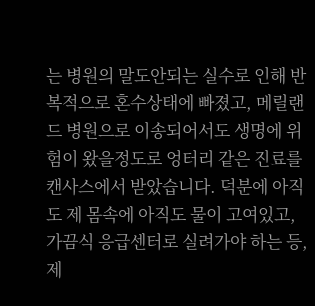는 병원의 말도안되는 실수로 인해 반복적으로 혼수상태에 빠졌고, 메릴랜드 병원으로 이송되어서도 생명에 위험이 왔을정도로 엉터리 같은 진료를 캔사스에서 받았습니다. 덕분에 아직도 제 몸속에 아직도 물이 고여있고, 가끔식 응급센터로 실려가야 하는 등, 제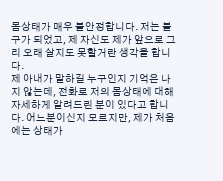몸상태가 매우 불안정합니다. 저는 불구가 되었고, 제 자신도 제가 앞으로 그리 오래 살지도 못할거란 생각을 합니다.
제 아내가 말하길 누구인지 기억은 나지 않는데, 전화로 저의 몸상태에 대해 자세하게 알려드린 분이 있다고 합니다. 어느분이신지 모르지만, 제가 처음에는 상태가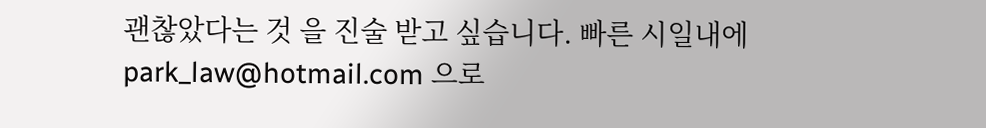괜찮았다는 것 을 진술 받고 싶습니다. 빠른 시일내에 park_law@hotmail.com 으로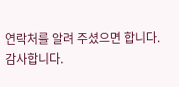연락처를 알려 주셨으면 합니다.
감사합니다.